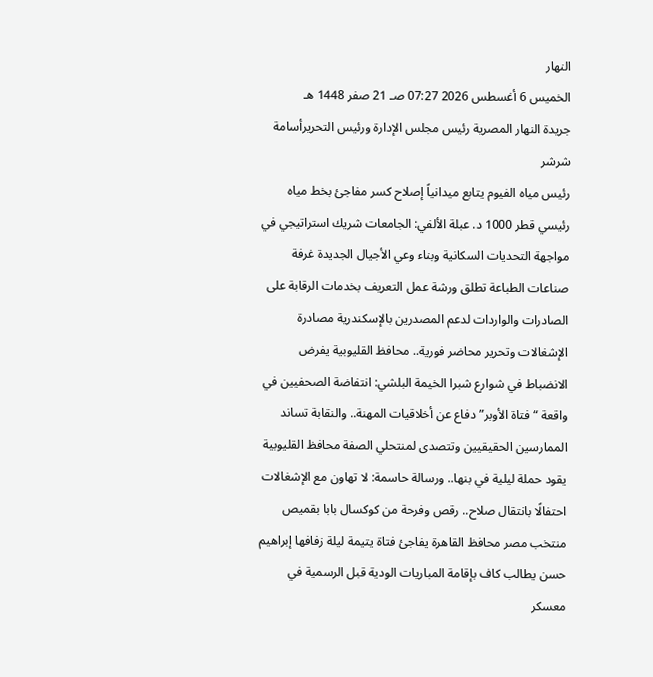النهار
الخميس 6 أغسطس 2026 07:27 صـ 21 صفر 1448 هـ
جريدة النهار المصرية رئيس مجلس الإدارة ورئيس التحريرأسامة شرشر
رئيس مياه الفيوم يتابع ميدانياً إصلاح كسر مفاجئ بخط مياه رئيسي قطر 1000 د. عبلة الألفي: الجامعات شريك استراتيجي في مواجهة التحديات السكانية وبناء وعي الأجيال الجديدة غرفة صناعات الطباعة تطلق ورشة عمل التعريف بخدمات الرقابة على الصادرات والواردات لدعم المصدرين بالإسكندرية مصادرة الإشغالات وتحرير محاضر فورية.. محافظ القليوبية يفرض الانضباط في شوارع شبرا الخيمة البلشي: انتفاضة الصحفيين في واقعة “فتاة الأوبر” دفاع عن أخلاقيات المهنة.. والنقابة تساند الممارسين الحقيقيين وتتصدى لمنتحلي الصفة محافظ القليوبية يقود حملة ليلية في بنها.. ورسالة حاسمة: لا تهاون مع الإشغالات احتفالًا بانتقال صلاح.. رقص وفرحة من كوكسال بابا بقميص منتخب مصر محافظ القاهرة يفاجئ فتاة يتيمة ليلة زفافها إبراهيم حسن يطالب كاف بإقامة المباريات الودية قبل الرسمية في معسكر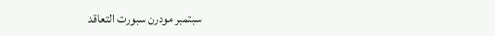سبتمبر مودرن سبورت التعاقد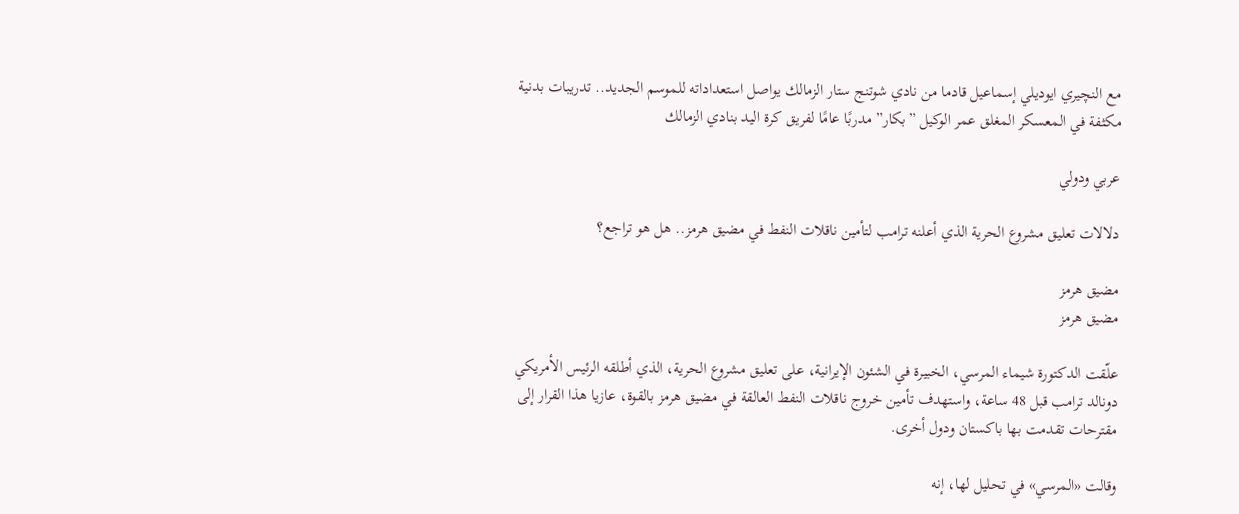مع النچيري ايوديلي إسماعيل قادما من نادي شوتنج ستار الزمالك يواصل استعداداته للموسم الجديد.. تدريبات بدنية مكثفة في المعسكر المغلق عمر الوكيل ”بكار” مدربًا عامًا لفريق كرة اليد بنادي الزمالك

عربي ودولي

دلالات تعليق مشروع الحرية الذي أعلنه ترامب لتأمين ناقلات النفط في مضيق هرمز.. هل هو تراجع؟

مضيق هرمز
مضيق هرمز

علّقت الدكتورة شيماء المرسي، الخبيرة في الشئون الإيرانية، على تعليق مشروع الحرية، الذي أطلقه الرئيس الأمريكي دونالد ترامب قبل 48 ساعة، واستهدف تأمين خروج ناقلات النفط العالقة في مضيق هرمز بالقوة، عازيا هذا القرار إلى مقترحات تقدمت بها باكستان ودول أخرى.

وقالت «المرسي» في تحليل لها، إنه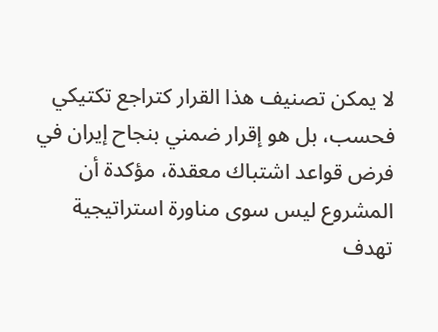لا يمكن تصنيف هذا القرار كتراجع تكتيكي فحسب، بل هو إقرار ضمني بنجاح إيران في فرض قواعد اشتباك معقدة، مؤكدة أن المشروع ليس سوى مناورة استراتيجية تهدف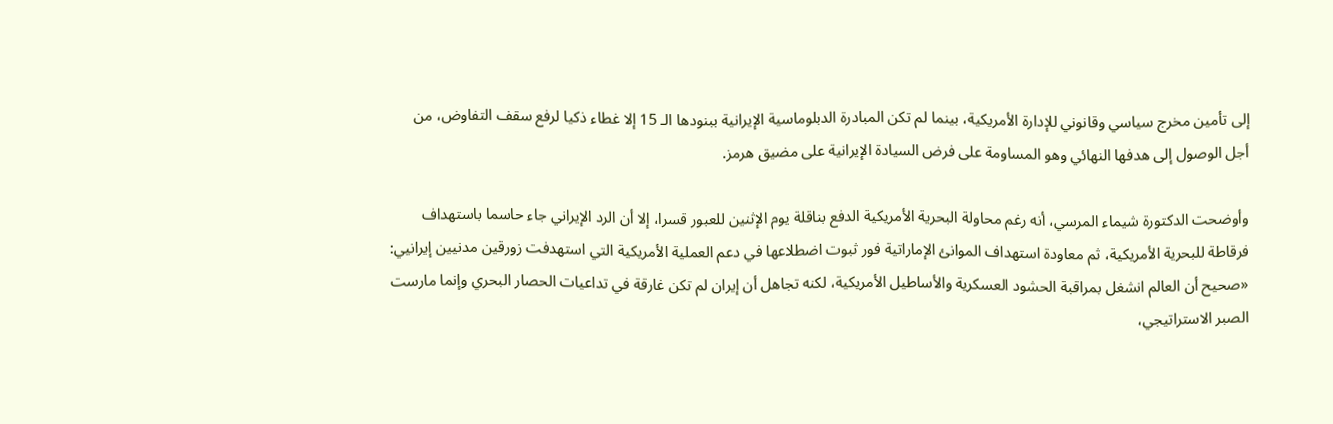إلى تأمين مخرج سياسي وقانوني للإدارة الأمريكية، بينما لم تكن المبادرة الدبلوماسية الإيرانية ببنودها الـ 15 إلا غطاء ذكيا لرفع سقف التفاوض، من أجل الوصول إلى هدفها النهائي وهو المساومة على فرض السيادة الإيرانية على مضيق هرمز.

وأوضحت الدكتورة شيماء المرسي، أنه رغم محاولة البحرية الأمريكية الدفع بناقلة يوم الإثنين للعبور قسرا، إلا أن الرد الإيراني جاء حاسما باستهداف فرقاطة للبحرية الأمريكية، ثم معاودة استهداف الموانئ الإماراتية فور ثبوت اضطلاعها في دعم العملية الأمريكية التي استهدفت زورقين مدنيين إيرانيي: «صحيح أن العالم انشغل بمراقبة الحشود العسكرية والأساطيل الأمريكية، لكنه تجاهل أن إيران لم تكن غارقة في تداعيات الحصار البحري وإنما مارست الصبر الاستراتيجي،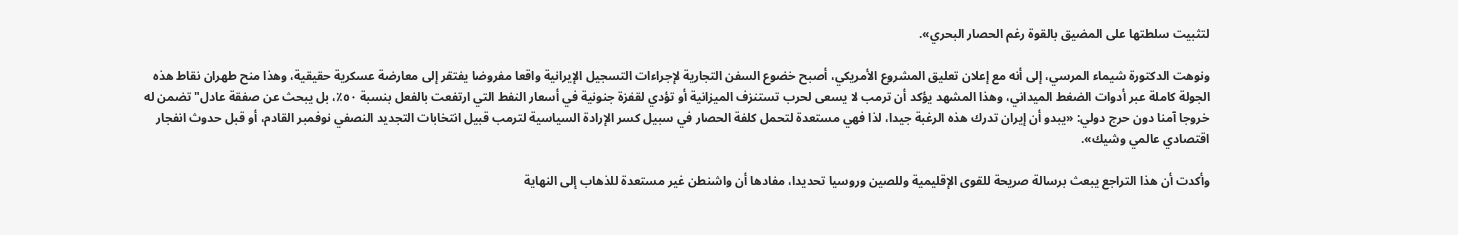لتثبيت سلطتها على المضيق بالقوة رغم الحصار البحري».

ونوهت الدكتورة شيماء المرسي، إلى أنه مع إعلان تعليق المشروع الأمريكي، أصبح خضوع السفن التجارية لإجراءات التسجيل الإيرانية واقعا مفروضا يفتقر إلى معارضة عسكرية حقيقية، وهذا منح طهران نقاط هذه الجولة كاملة عبر أدوات الضغط الميداني، وهذا المشهد يؤكد أن ترمب لا يسعى لحرب تستنزف الميزانية أو تؤدي لقفزة جنونية في أسعار النفط التي ارتفعت بالفعل بنسبة ٥٠٪، بل يبحث عن صفقة عادل" تضمن له خروجا آمنا دون حرج دولي: «يبدو أن إيران تدرك هذه الرغبة جيدا، لذا فهي مستعدة لتحمل كلفة الحصار في سبيل كسر الإرادة السياسية لترمب قبيل انتخابات التجديد النصفي نوفمبر القادم، أو قبل حدوث انفجار اقتصادي عالمي وشيك».

وأكدت أن هذا التراجع يبعث برسالة صريحة للقوى الإقليمية وللصين وروسيا تحديدا، مفادها أن واشنطن غير مستعدة للذهاب إلى النهاية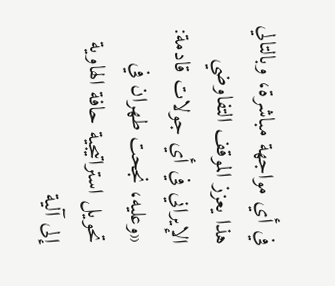في أي مواجهة مباشرة، وبالتالي هذا يعزز الموقف التفاوضي الإيراني في أي جولات قادمة: «وعليه، نجحت طهران في تحويل استراتيجية حافة الهاوية إلى آلية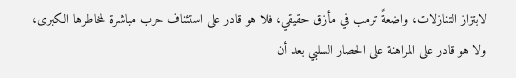لابتزاز التنازلات، واضعةً ترمب في مأزق حقيقي، فلا هو قادر على استئناف حرب مباشرة لمخاطرها الكبرى، ولا هو قادر على المراهنة على الحصار السلبي بعد أن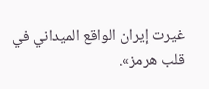غيرت إيران الواقع الميداني في قلب هرمز».